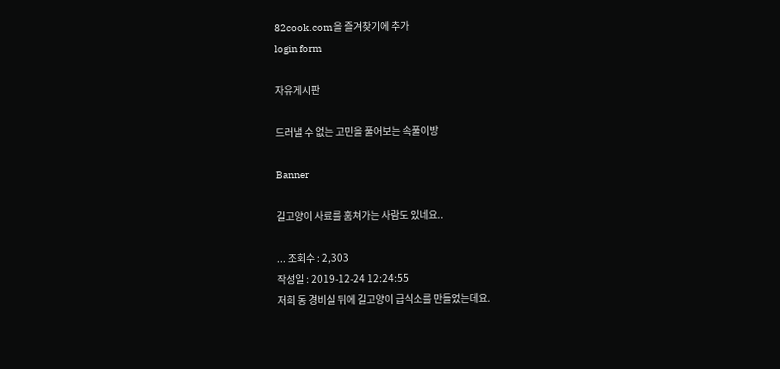82cook.com을 즐겨찾기에 추가
login form

자유게시판

드러낼 수 없는 고민을 풀어보는 속풀이방

Banner

길고양이 사료를 훔쳐가는 사람도 있네요..

... 조회수 : 2,303
작성일 : 2019-12-24 12:24:55
저희 동 경비실 뒤에 길고양이 급식소를 만들었는데요.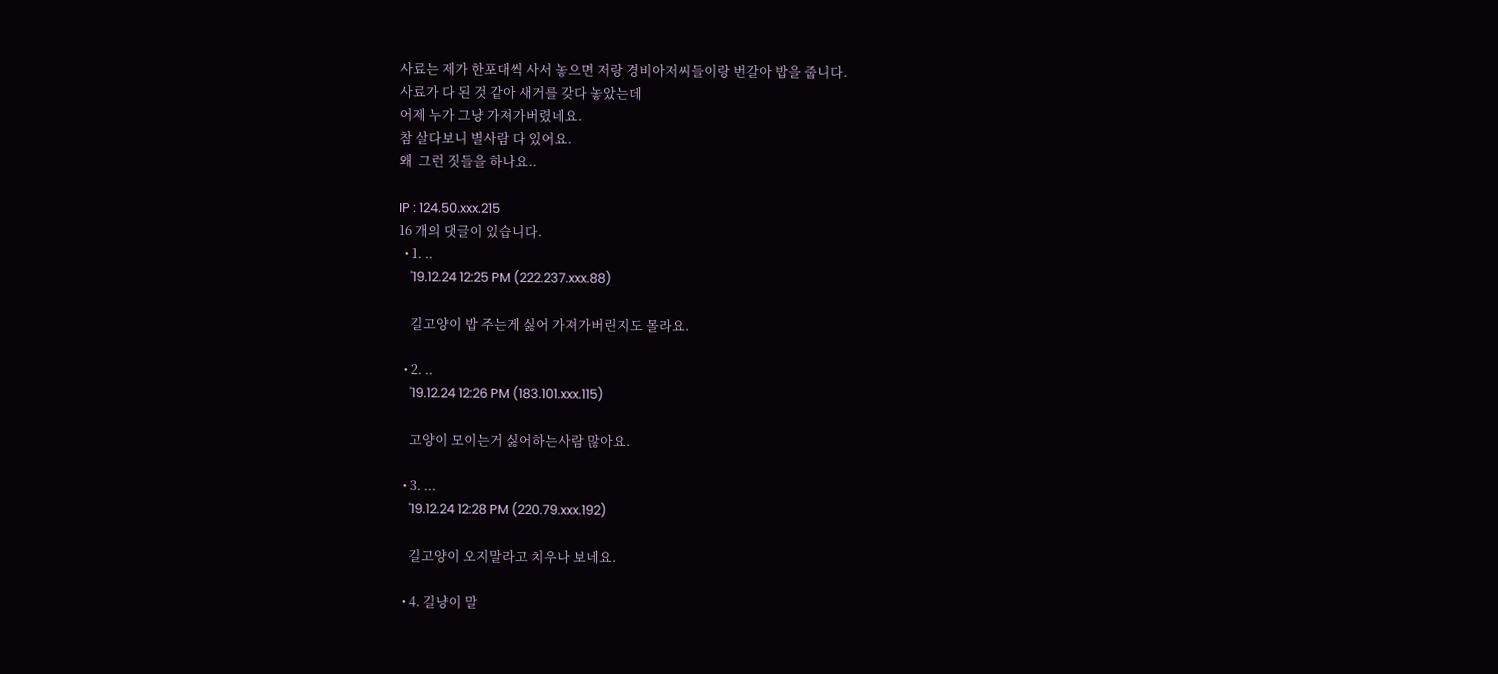사료는 제가 한포대씩 사서 놓으면 저랑 경비아저씨들이랑 번갈아 밥을 줍니다.
사료가 다 된 것 같아 새거를 갖다 놓았는데
어제 누가 그냥 가져가버렸네요.
참 살다보니 별사람 다 있어요.
왜  그런 짓들을 하나요..

IP : 124.50.xxx.215
16 개의 댓글이 있습니다.
  • 1. ..
    '19.12.24 12:25 PM (222.237.xxx.88)

    길고양이 밥 주는게 싫어 가져가버린지도 몰라요.

  • 2. ..
    '19.12.24 12:26 PM (183.101.xxx.115)

    고양이 모이는거 싫어하는사람 많아요.

  • 3. ...
    '19.12.24 12:28 PM (220.79.xxx.192)

    길고양이 오지말라고 치우나 보네요.

  • 4. 길냥이 말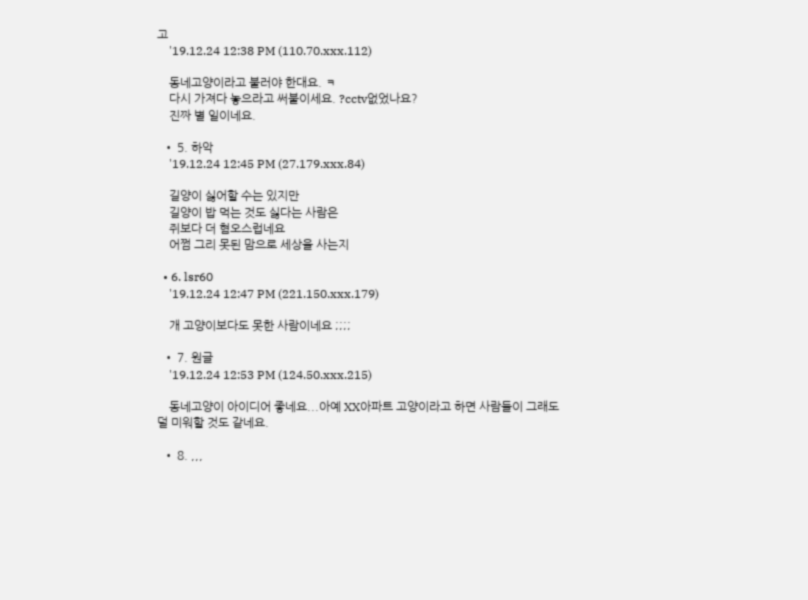고
    '19.12.24 12:38 PM (110.70.xxx.112)

    동네고양이라고 불러야 한대요. ㅋ
    다시 가져다 놓으라고 써붙이세요. ?cctv없었나요?
    진짜 별 일이네요.

  • 5. 하악
    '19.12.24 12:45 PM (27.179.xxx.84)

    길양이 싫어할 수는 있지만
    길양이 밥 먹는 것도 싫다는 사람은
    쥐보다 더 혐오스럽네요
    어쩜 그리 못된 맘으로 세상을 사는지

  • 6. lsr60
    '19.12.24 12:47 PM (221.150.xxx.179)

    개 고양이보다도 못한 사람이네요 ;;;;

  • 7. 원글
    '19.12.24 12:53 PM (124.50.xxx.215)

    동네고양이 아이디어 좋네요...아예 XX아파트 고양이라고 하면 사람들이 그래도 덜 미워할 것도 같네요.

  • 8. ,,,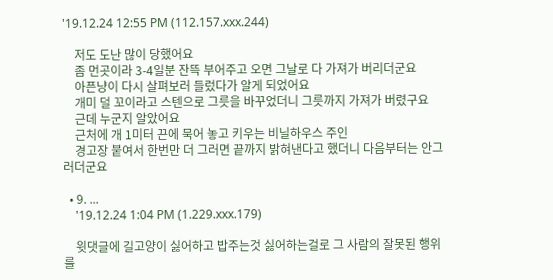'19.12.24 12:55 PM (112.157.xxx.244)

    저도 도난 많이 당했어요
    좀 먼곳이라 3-4일분 잔뜩 부어주고 오면 그날로 다 가져가 버리더군요
    아픈냥이 다시 살펴보러 들렀다가 알게 되었어요
    개미 덜 꼬이라고 스텐으로 그릇을 바꾸었더니 그릇까지 가져가 버렸구요
    근데 누군지 알았어요
    근처에 개 1미터 끈에 묵어 놓고 키우는 비닐하우스 주인
    경고장 붙여서 한번만 더 그러면 끝까지 밝혀낸다고 했더니 다음부터는 안그러더군요

  • 9. ...
    '19.12.24 1:04 PM (1.229.xxx.179)

    윗댓글에 길고양이 싫어하고 밥주는것 싫어하는걸로 그 사람의 잘못된 행위를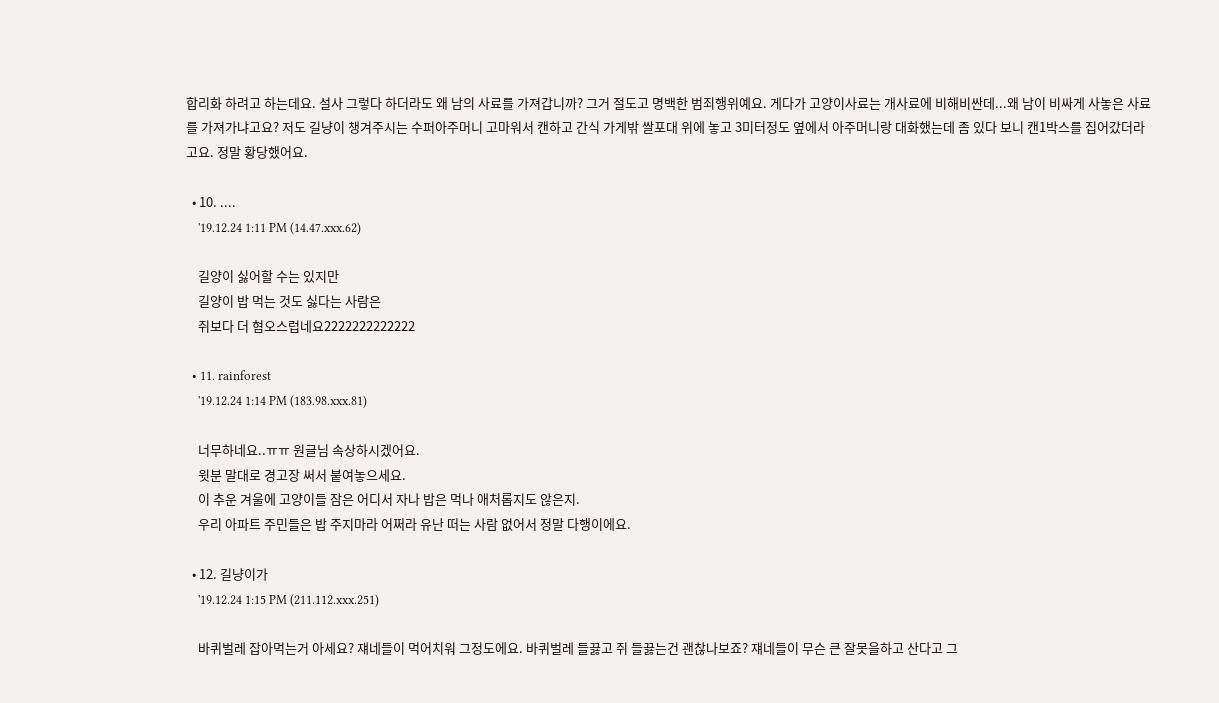합리화 하려고 하는데요. 설사 그렇다 하더라도 왜 남의 사료를 가져갑니까? 그거 절도고 명백한 범죄행위예요. 게다가 고양이사료는 개사료에 비해비싼데...왜 남이 비싸게 사놓은 사료를 가져가냐고요? 저도 길냥이 챙겨주시는 수퍼아주머니 고마워서 캔하고 간식 가게밖 쌀포대 위에 놓고 3미터정도 옆에서 아주머니랑 대화했는데 좀 있다 보니 캔1박스를 집어갔더라고요. 정말 황당했어요.

  • 10. ....
    '19.12.24 1:11 PM (14.47.xxx.62)

    길양이 싫어할 수는 있지만
    길양이 밥 먹는 것도 싫다는 사람은
    쥐보다 더 혐오스럽네요2222222222222

  • 11. rainforest
    '19.12.24 1:14 PM (183.98.xxx.81)

    너무하네요..ㅠㅠ 원글님 속상하시겠어요.
    윗분 말대로 경고장 써서 붙여놓으세요.
    이 추운 겨울에 고양이들 잠은 어디서 자나 밥은 먹나 애처롭지도 않은지.
    우리 아파트 주민들은 밥 주지마라 어쩌라 유난 떠는 사람 없어서 정말 다행이에요.

  • 12. 길냥이가
    '19.12.24 1:15 PM (211.112.xxx.251)

    바퀴벌레 잡아먹는거 아세요? 쟤네들이 먹어치워 그정도에요. 바퀴벌레 들끓고 쥐 들끓는건 괜찮나보죠? 쟤네들이 무슨 큰 잘못을하고 산다고 그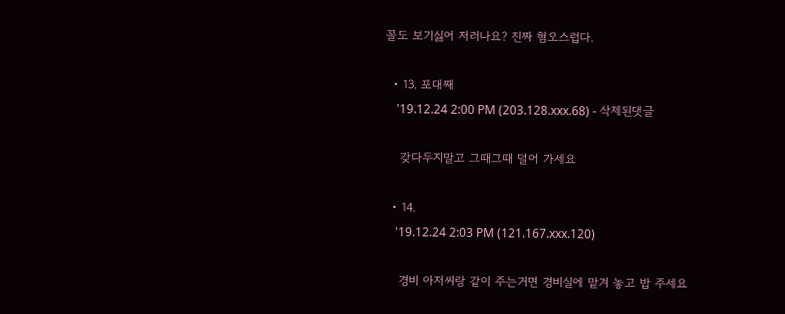꼴도 보기싫어 저러나요? 진짜 혐오스럽다.

  • 13. 포대째
    '19.12.24 2:00 PM (203.128.xxx.68) - 삭제된댓글

    갖다두지말고 그때그때 덜어 가세요

  • 14.
    '19.12.24 2:03 PM (121.167.xxx.120)

    경비 아저씨랑 같이 주는거면 경비실에 맡겨 놓고 밥 주세요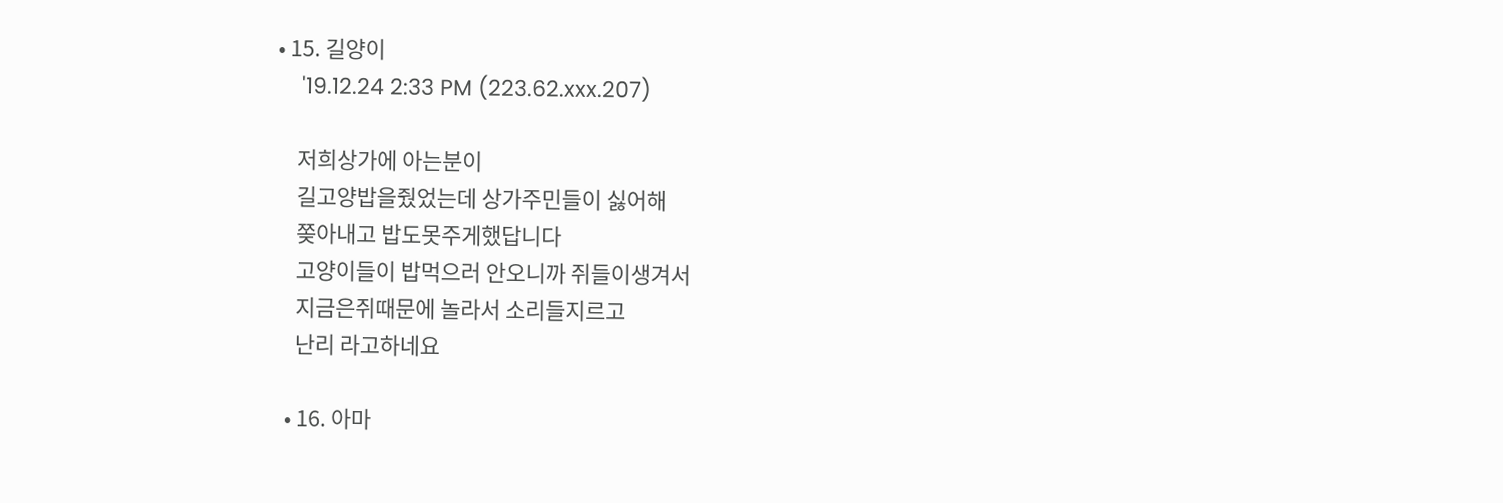• 15. 길양이
    '19.12.24 2:33 PM (223.62.xxx.207)

    저희상가에 아는분이
    길고양밥을줬었는데 상가주민들이 싫어해
    쫒아내고 밥도못주게했답니다
    고양이들이 밥먹으러 안오니까 쥐들이생겨서
    지금은쥐때문에 놀라서 소리들지르고
    난리 라고하네요

  • 16. 아마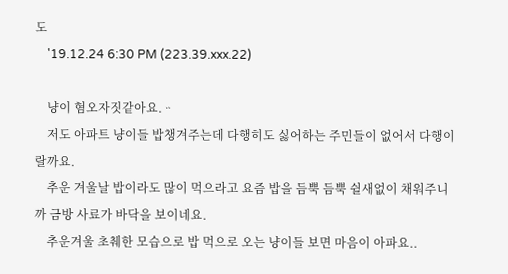도
    '19.12.24 6:30 PM (223.39.xxx.22)

    냥이 혐오자짓같아요.ᆢ
    저도 아파트 냥이들 밥챙겨주는데 다행히도 싫어하는 주민들이 없어서 다행이랄까요.
    추운 겨울날 밥이라도 많이 먹으라고 요즘 밥을 듬뿍 듬뿍 쉴새없이 채워주니까 금방 사료가 바닥을 보이네요.
    추운겨울 초췌한 모습으로 밥 먹으로 오는 냥이들 보면 마음이 아파요..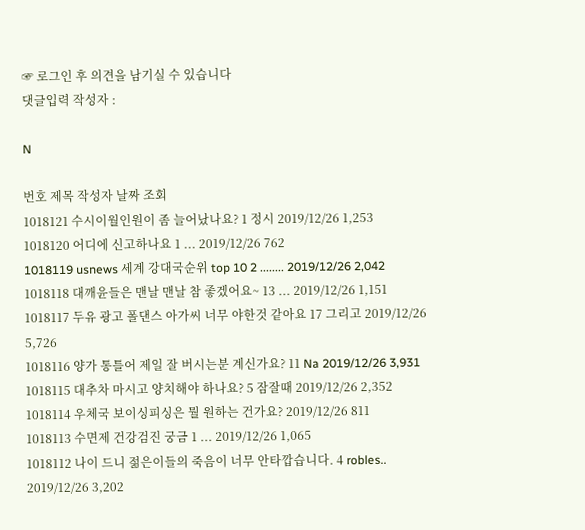☞ 로그인 후 의견을 남기실 수 있습니다
댓글입력 작성자 :

N

번호 제목 작성자 날짜 조회
1018121 수시이월인원이 좀 늘어났나요? 1 정시 2019/12/26 1,253
1018120 어디에 신고하나요 1 ... 2019/12/26 762
1018119 usnews 세계 강대국순위 top 10 2 ........ 2019/12/26 2,042
1018118 대깨윤들은 맨날 맨날 참 좋겠어요~ 13 ... 2019/12/26 1,151
1018117 두유 광고 폴댄스 아가씨 너무 야한것 같아요 17 그리고 2019/12/26 5,726
1018116 양가 통틀어 제일 잘 버시는분 계신가요? 11 Na 2019/12/26 3,931
1018115 대추차 마시고 양치해야 하나요? 5 잠잘때 2019/12/26 2,352
1018114 우체국 보이싱피싱은 뭘 원하는 건가요? 2019/12/26 811
1018113 수면제 건강검진 궁금 1 ... 2019/12/26 1,065
1018112 나이 드니 젊은이들의 죽음이 너무 안타깝습니다. 4 robles.. 2019/12/26 3,202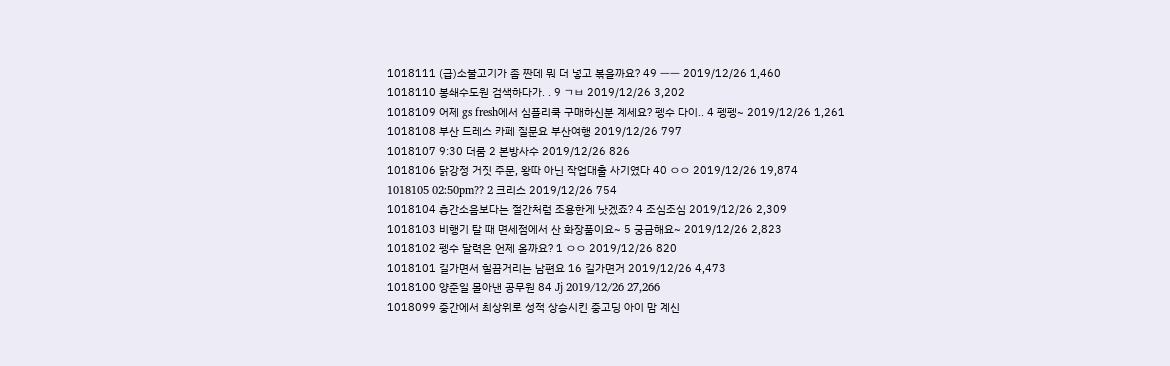1018111 (급)소불고기가 좀 짠데 뭐 더 넣고 볶을까요? 49 ㅡㅡ 2019/12/26 1,460
1018110 봉쇄수도원 검색하다가. . 9 ㄱㅂ 2019/12/26 3,202
1018109 어제 gs fresh에서 심플리쿡 구매하신분 계세요? 펭수 다이.. 4 펭펭~ 2019/12/26 1,261
1018108 부산 드레스 카페 질문요 부산여행 2019/12/26 797
1018107 9:30 더룸 2 본방사수 2019/12/26 826
1018106 닭강정 거짓 주문, 왕따 아닌 작업대출 사기였다 40 ㅇㅇ 2019/12/26 19,874
1018105 02:50pm?? 2 크리스 2019/12/26 754
1018104 층간소음보다는 절간처럼 조용한게 낫겠죠? 4 조심조심 2019/12/26 2,309
1018103 비행기 탈 때 면세점에서 산 화장품이요~ 5 궁금해요~ 2019/12/26 2,823
1018102 펭수 달력은 언제 올까요? 1 ㅇㅇ 2019/12/26 820
1018101 길가면서 힐끔거리는 남편요 16 길가면거 2019/12/26 4,473
1018100 양준일 몰아낸 공무원 84 Jj 2019/12/26 27,266
1018099 중간에서 최상위로 성적 상승시킨 중고딩 아이 맘 계신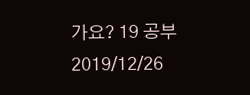가요? 19 공부 2019/12/26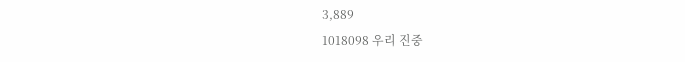3,889
1018098 우리 진중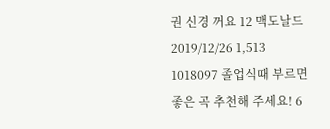권 신경 꺼요 12 맥도날드 2019/12/26 1,513
1018097 졸업식때 부르면 좋은 곡 추천해 주세요! 6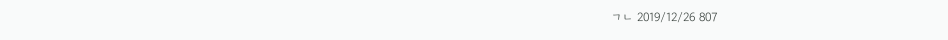ㄱㄴ 2019/12/26 807